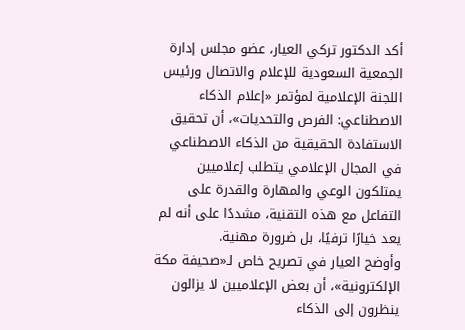أكد الدكتور تركي العيار، عضو مجلس إدارة الجمعية السعودية للإعلام والاتصال ورئيس اللجنة الإعلامية لمؤتمر «إعلام الذكاء الاصطناعي: الفرص والتحديات»، أن تحقيق الاستفادة الحقيقية من الذكاء الاصطناعي في المجال الإعلامي يتطلب إعلاميين يمتلكون الوعي والمهارة والقدرة على التفاعل مع هذه التقنية، مشددًا على أنه لم يعد خيارًا ترفيًا، بل ضرورة مهنية.
وأوضح العيار في تصريح خاص لـ«صحيفة مكة الإلكترونية»، أن بعض الإعلاميين لا يزالون ينظرون إلى الذكاء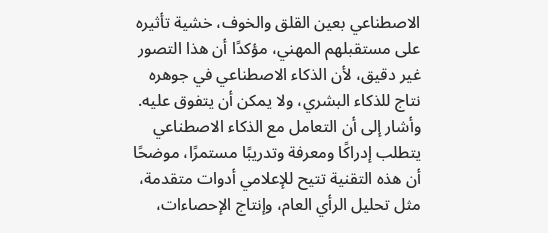الاصطناعي بعين القلق والخوف، خشية تأثيره على مستقبلهم المهني، مؤكدًا أن هذا التصور غير دقيق، لأن الذكاء الاصطناعي في جوهره نتاج للذكاء البشري، ولا يمكن أن يتفوق عليه.
وأشار إلى أن التعامل مع الذكاء الاصطناعي يتطلب إدراكًا ومعرفة وتدريبًا مستمرًا، موضحًا أن هذه التقنية تتيح للإعلامي أدوات متقدمة، مثل تحليل الرأي العام، وإنتاج الإحصاءات،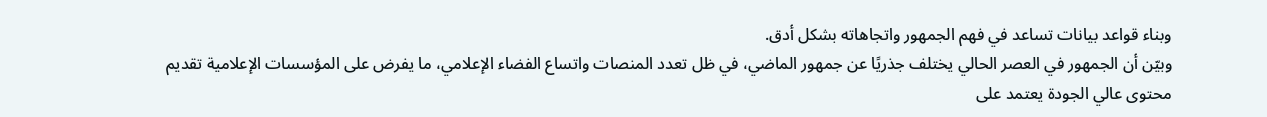وبناء قواعد بيانات تساعد في فهم الجمهور واتجاهاته بشكل أدق.
وبيّن أن الجمهور في العصر الحالي يختلف جذريًا عن جمهور الماضي، في ظل تعدد المنصات واتساع الفضاء الإعلامي، ما يفرض على المؤسسات الإعلامية تقديم محتوى عالي الجودة يعتمد على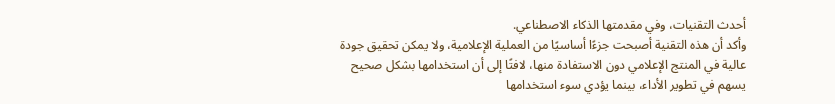أحدث التقنيات، وفي مقدمتها الذكاء الاصطناعي.
وأكد أن هذه التقنية أصبحت جزءًا أساسيًا من العملية الإعلامية، ولا يمكن تحقيق جودة عالية في المنتج الإعلامي دون الاستفادة منها، لافتًا إلى أن استخدامها بشكل صحيح يسهم في تطوير الأداء، بينما يؤدي سوء استخدامها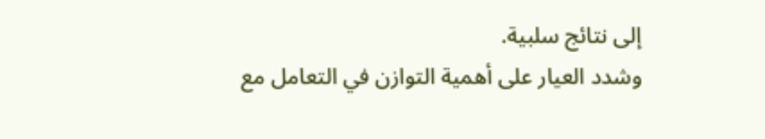إلى نتائج سلبية.
وشدد العيار على أهمية التوازن في التعامل مع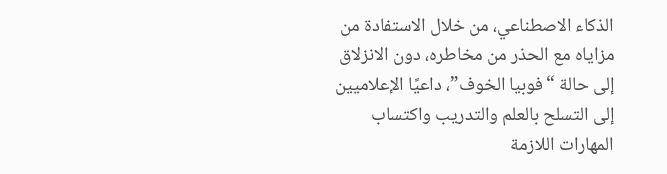الذكاء الاصطناعي، من خلال الاستفادة من مزاياه مع الحذر من مخاطره، دون الانزلاق إلى حالة “فوبيا الخوف”، داعيًا الإعلاميين إلى التسلح بالعلم والتدريب واكتساب المهارات اللازمة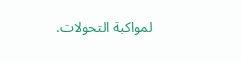لمواكبة التحولات.